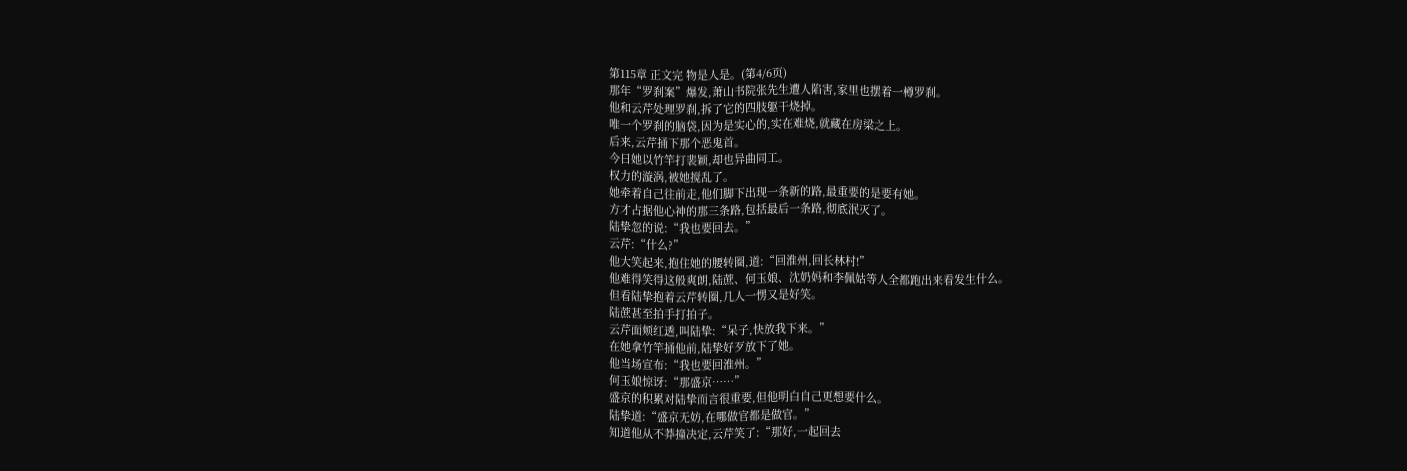第115章 正文完 物是人是。(第4/6页)
那年“罗刹案”爆发,萧山书院张先生遭人陷害,家里也摆着一樽罗刹。
他和云芹处理罗刹,拆了它的四肢躯干烧掉。
唯一个罗刹的脑袋,因为是实心的,实在难烧,就藏在房梁之上。
后来,云芹捅下那个恶鬼首。
今日她以竹竿打裴颖,却也异曲同工。
权力的漩涡,被她搅乱了。
她牵着自己往前走,他们脚下出现一条新的路,最重要的是要有她。
方才占据他心神的那三条路,包括最后一条路,彻底泯灭了。
陆挚忽的说:“我也要回去。”
云芹:“什么?”
他大笑起来,抱住她的腰转圈,道:“回淮州,回长林村!”
他难得笑得这般爽朗,陆蔗、何玉娘、沈奶妈和李佩姑等人全都跑出来看发生什么。
但看陆挚抱着云芹转圈,几人一愣又是好笑。
陆蔗甚至拍手打拍子。
云芹面颊红透,叫陆挚:“呆子,快放我下来。”
在她拿竹竿捅他前,陆挚好歹放下了她。
他当场宣布:“我也要回淮州。”
何玉娘惊讶:“那盛京……”
盛京的积累对陆挚而言很重要,但他明白自己更想要什么。
陆挚道:“盛京无妨,在哪做官都是做官。”
知道他从不莽撞决定,云芹笑了:“那好,一起回去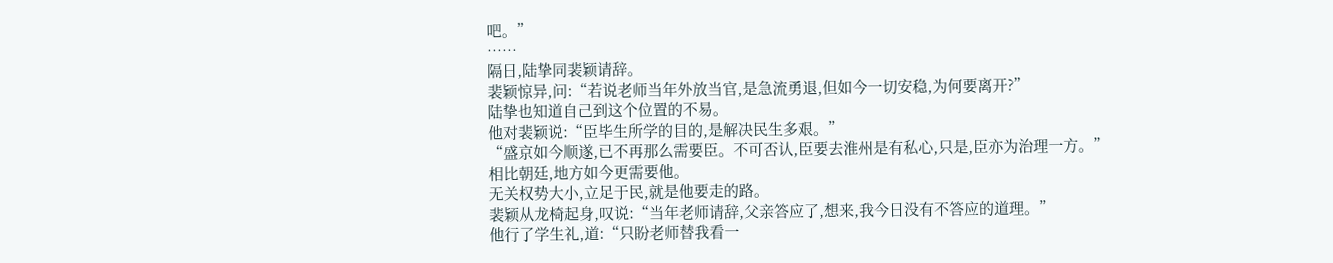吧。”
……
隔日,陆挚同裴颖请辞。
裴颖惊异,问:“若说老师当年外放当官,是急流勇退,但如今一切安稳,为何要离开?”
陆挚也知道自己到这个位置的不易。
他对裴颖说:“臣毕生所学的目的,是解决民生多艰。”
“盛京如今顺遂,已不再那么需要臣。不可否认,臣要去淮州是有私心,只是,臣亦为治理一方。”
相比朝廷,地方如今更需要他。
无关权势大小,立足于民,就是他要走的路。
裴颖从龙椅起身,叹说:“当年老师请辞,父亲答应了,想来,我今日没有不答应的道理。”
他行了学生礼,道:“只盼老师替我看一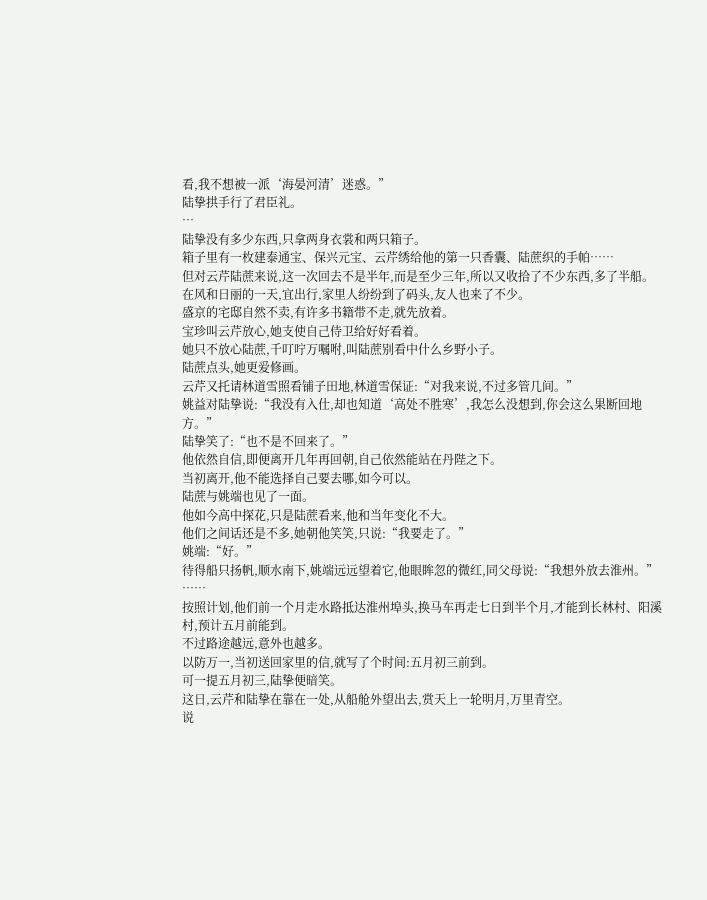看,我不想被一派‘海晏河清’迷惑。”
陆挚拱手行了君臣礼。
…
陆挚没有多少东西,只拿两身衣裳和两只箱子。
箱子里有一枚建泰通宝、保兴元宝、云芹绣给他的第一只香囊、陆蔗织的手帕……
但对云芹陆蔗来说,这一次回去不是半年,而是至少三年,所以又收拾了不少东西,多了半船。
在风和日丽的一天,宜出行,家里人纷纷到了码头,友人也来了不少。
盛京的宅邸自然不卖,有许多书籍带不走,就先放着。
宝珍叫云芹放心,她支使自己侍卫给好好看着。
她只不放心陆蔗,千叮咛万嘱咐,叫陆蔗别看中什么乡野小子。
陆蔗点头,她更爱修画。
云芹又托请林道雪照看铺子田地,林道雪保证:“对我来说,不过多管几间。”
姚益对陆挚说:“我没有入仕,却也知道‘高处不胜寒’,我怎么没想到,你会这么果断回地方。”
陆挚笑了:“也不是不回来了。”
他依然自信,即便离开几年再回朝,自己依然能站在丹陛之下。
当初离开,他不能选择自己要去哪,如今可以。
陆蔗与姚端也见了一面。
他如今高中探花,只是陆蔗看来,他和当年变化不大。
他们之间话还是不多,她朝他笑笑,只说:“我要走了。”
姚端:“好。”
待得船只扬帆,顺水南下,姚端远远望着它,他眼眸忽的微红,同父母说:“我想外放去淮州。”
……
按照计划,他们前一个月走水路抵达淮州埠头,换马车再走七日到半个月,才能到长林村、阳溪村,预计五月前能到。
不过路途越远,意外也越多。
以防万一,当初送回家里的信,就写了个时间:五月初三前到。
可一提五月初三,陆挚便暗笑。
这日,云芹和陆挚在靠在一处,从船舱外望出去,赏天上一轮明月,万里青空。
说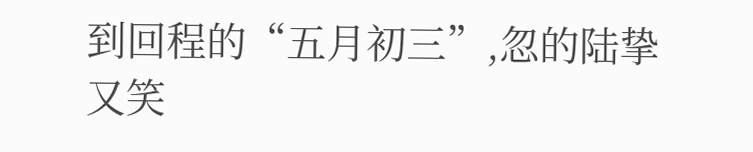到回程的“五月初三”,忽的陆挚又笑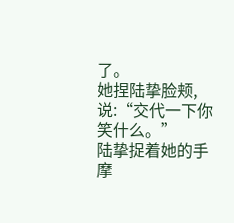了。
她捏陆挚脸颊,说:“交代一下你笑什么。”
陆挚捉着她的手摩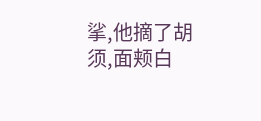挲,他摘了胡须,面颊白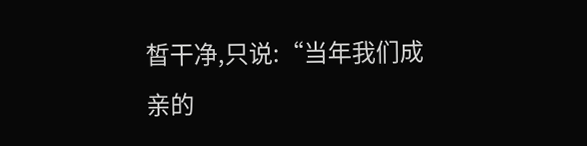皙干净,只说:“当年我们成亲的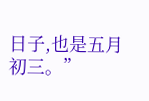日子,也是五月初三。”